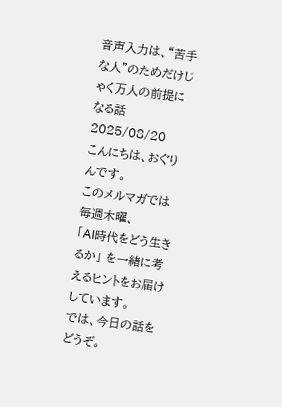音声入力は、“苦手な人”のためだけじゃく万人の前提になる話
2025/08/20
こんにちは、おぐりんです。
このメルマガでは毎週木曜、
「AI時代をどう生きるか」 を一緒に考えるヒントをお届けしています。
では、今日の話をどうぞ。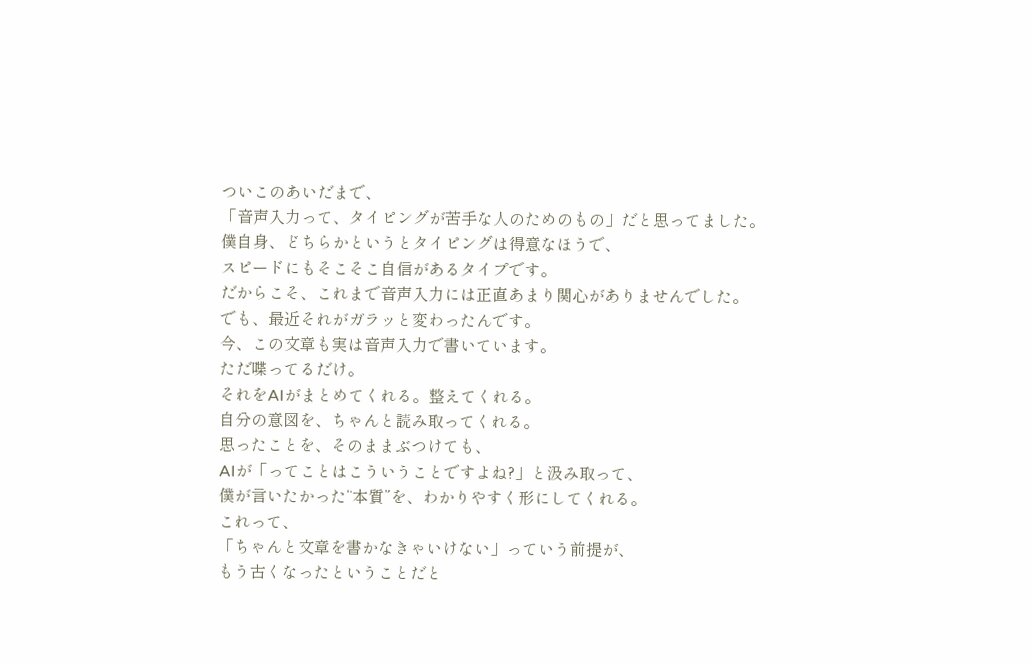ついこのあいだまで、
「音声入力って、タイピングが苦手な人のためのもの」だと思ってました。
僕自身、どちらかというとタイピングは得意なほうで、
スピードにもそこそこ自信があるタイプです。
だからこそ、これまで音声入力には正直あまり関心がありませんでした。
でも、最近それがガラッと変わったんです。
今、この文章も実は音声入力で書いています。
ただ喋ってるだけ。
それをAIがまとめてくれる。整えてくれる。
自分の意図を、ちゃんと読み取ってくれる。
思ったことを、そのままぶつけても、
AIが「ってことはこういうことですよね?」と汲み取って、
僕が言いたかった“本質”を、わかりやすく形にしてくれる。
これって、
「ちゃんと文章を書かなきゃいけない」っていう前提が、
もう古くなったということだと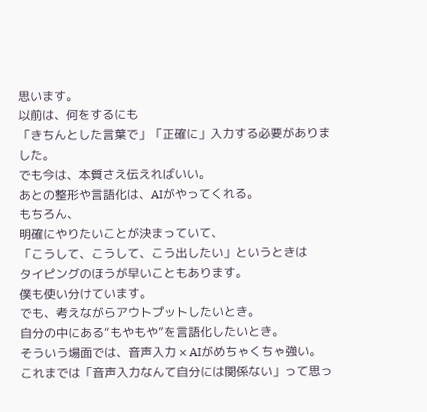思います。
以前は、何をするにも
「きちんとした言葉で」「正確に」入力する必要がありました。
でも今は、本質さえ伝えればいい。
あとの整形や言語化は、AIがやってくれる。
もちろん、
明確にやりたいことが決まっていて、
「こうして、こうして、こう出したい」というときは
タイピングのほうが早いこともあります。
僕も使い分けています。
でも、考えながらアウトプットしたいとき。
自分の中にある“もやもや”を言語化したいとき。
そういう場面では、音声入力 × AIがめちゃくちゃ強い。
これまでは「音声入力なんて自分には関係ない」って思っ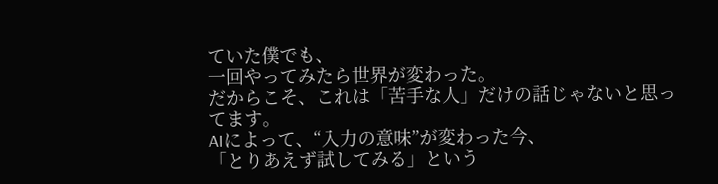ていた僕でも、
一回やってみたら世界が変わった。
だからこそ、これは「苦手な人」だけの話じゃないと思ってます。
AIによって、“入力の意味”が変わった今、
「とりあえず試してみる」という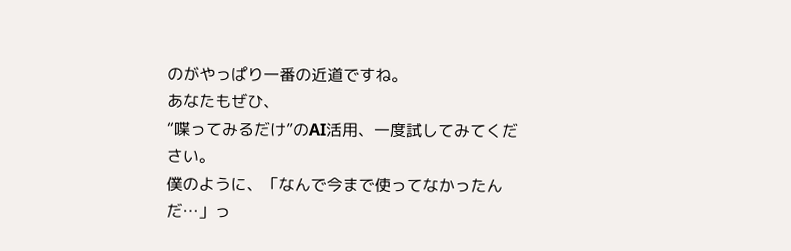のがやっぱり一番の近道ですね。
あなたもぜひ、
“喋ってみるだけ”のAI活用、一度試してみてください。
僕のように、「なんで今まで使ってなかったんだ…」っ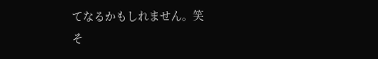てなるかもしれません。笑
そ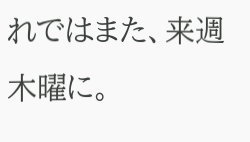れではまた、来週木曜に。